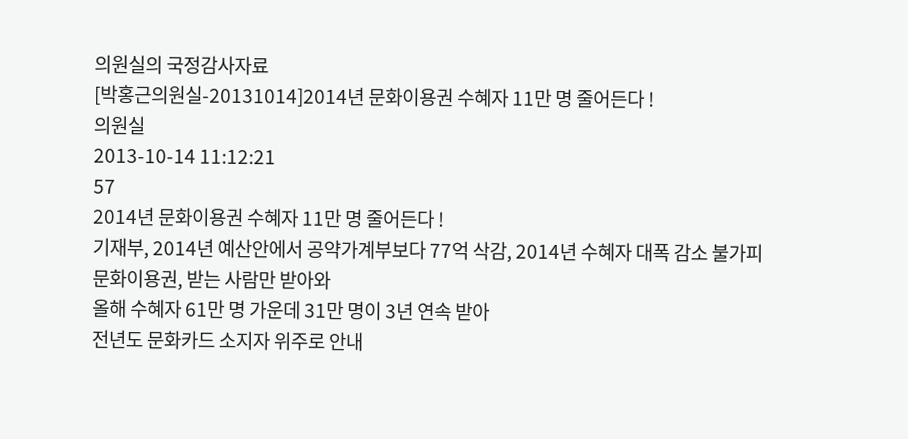의원실의 국정감사자료
[박홍근의원실-20131014]2014년 문화이용권 수혜자 11만 명 줄어든다 !
의원실
2013-10-14 11:12:21
57
2014년 문화이용권 수혜자 11만 명 줄어든다 !
기재부, 2014년 예산안에서 공약가계부보다 77억 삭감, 2014년 수혜자 대폭 감소 불가피
문화이용권, 받는 사람만 받아와
올해 수혜자 61만 명 가운데 31만 명이 3년 연속 받아
전년도 문화카드 소지자 위주로 안내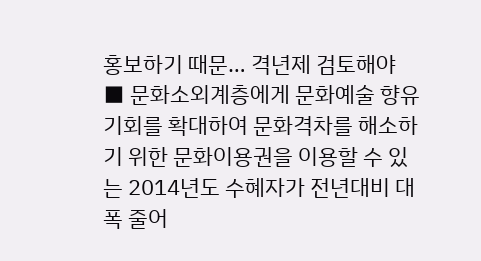홍보하기 때문… 격년제 검토해야
■ 문화소외계층에게 문화예술 향유 기회를 확대하여 문화격차를 해소하기 위한 문화이용권을 이용할 수 있는 2014년도 수혜자가 전년대비 대폭 줄어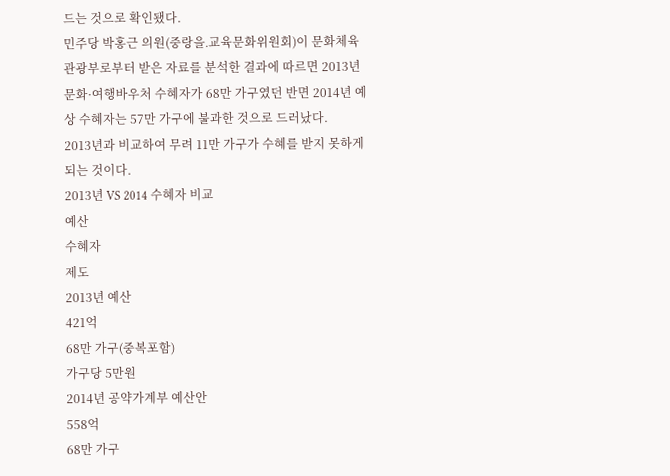드는 것으로 확인됐다.
민주당 박홍근 의원(중랑을․교육문화위원회)이 문화체육관광부로부터 받은 자료를 분석한 결과에 따르면 2013년 문화·여행바우처 수혜자가 68만 가구였던 반면 2014년 예상 수혜자는 57만 가구에 불과한 것으로 드러났다.
2013년과 비교하여 무려 11만 가구가 수혜를 받지 못하게 되는 것이다.
2013년 VS 2014 수혜자 비교
예산
수혜자
제도
2013년 예산
421억
68만 가구(중복포함)
가구당 5만원
2014년 공약가계부 예산안
558억
68만 가구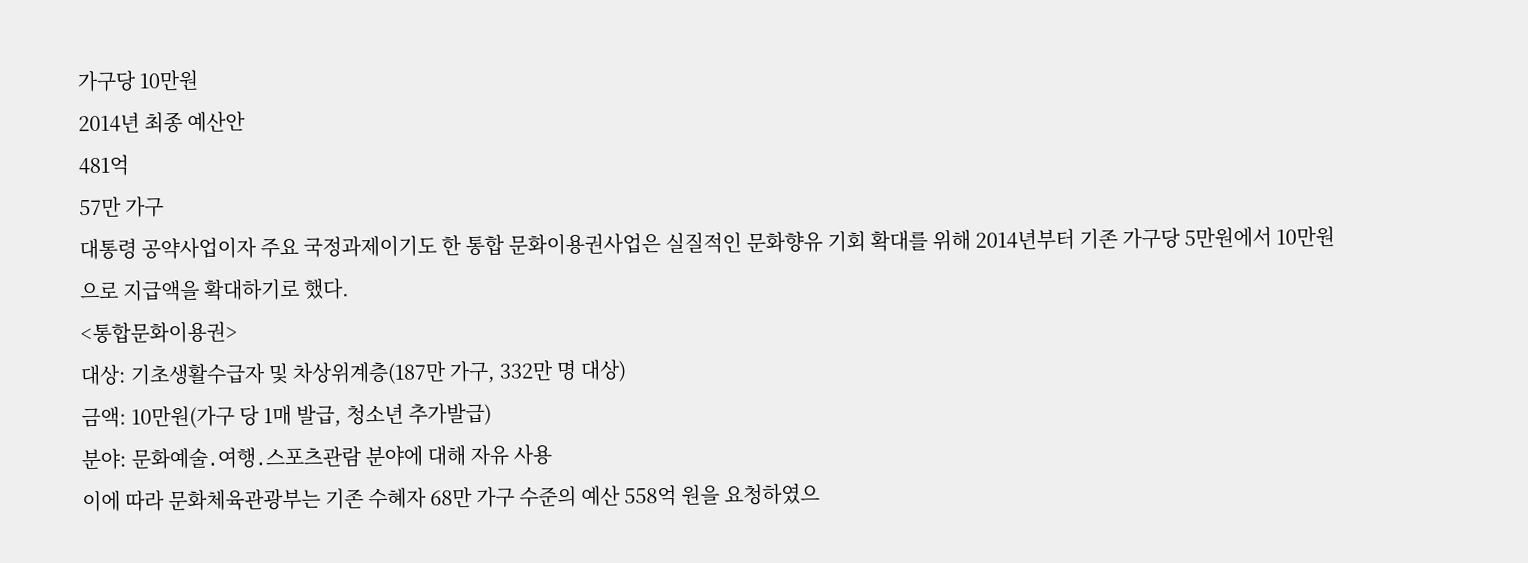가구당 10만원
2014년 최종 예산안
481억
57만 가구
대통령 공약사업이자 주요 국정과제이기도 한 통합 문화이용권사업은 실질적인 문화향유 기회 확대를 위해 2014년부터 기존 가구당 5만원에서 10만원으로 지급액을 확대하기로 했다.
<통합문화이용권>
대상: 기초생활수급자 및 차상위계층(187만 가구, 332만 명 대상)
금액: 10만원(가구 당 1매 발급, 청소년 추가발급)
분야: 문화예술․여행․스포츠관람 분야에 대해 자유 사용
이에 따라 문화체육관광부는 기존 수혜자 68만 가구 수준의 예산 558억 원을 요청하였으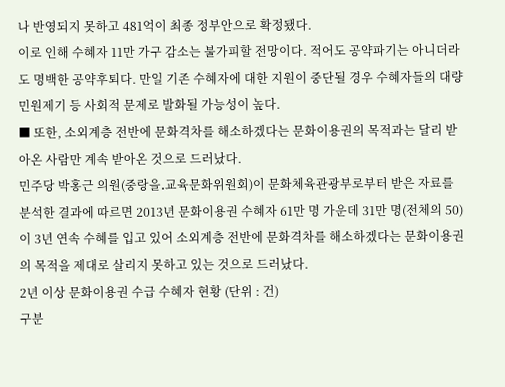나 반영되지 못하고 481억이 최종 정부안으로 확정됐다.
이로 인해 수혜자 11만 가구 감소는 불가피할 전망이다. 적어도 공약파기는 아니더라도 명백한 공약후퇴다. 만일 기존 수혜자에 대한 지원이 중단될 경우 수혜자들의 대량 민원제기 등 사회적 문제로 발화될 가능성이 높다.
■ 또한, 소외계층 전반에 문화격차를 해소하겠다는 문화이용권의 목적과는 달리 받아온 사람만 계속 받아온 것으로 드러났다.
민주당 박홍근 의원(중랑을․교육문화위원회)이 문화체육관광부로부터 받은 자료를 분석한 결과에 따르면 2013년 문화이용권 수혜자 61만 명 가운데 31만 명(전체의 50)이 3년 연속 수혜를 입고 있어 소외계층 전반에 문화격차를 해소하겠다는 문화이용권의 목적을 제대로 살리지 못하고 있는 것으로 드러났다.
2년 이상 문화이용권 수급 수혜자 현황 (단위 : 건)
구분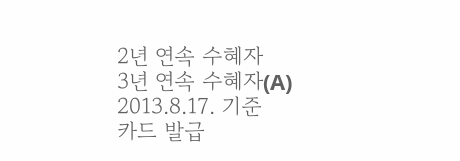2년 연속 수혜자
3년 연속 수혜자(A)
2013.8.17. 기준
카드 발급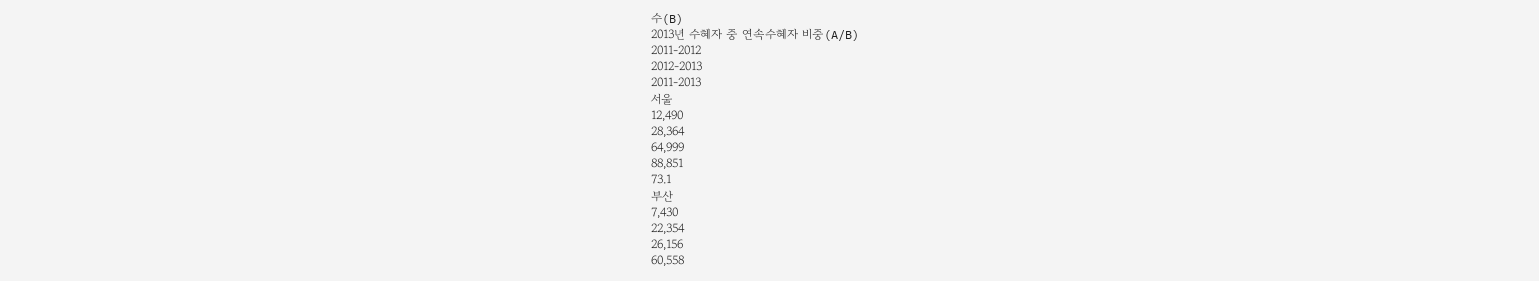수(B)
2013년 수혜자 중 연속수혜자 비중(A/B)
2011-2012
2012-2013
2011-2013
서울
12,490
28,364
64,999
88,851
73.1
부산
7,430
22,354
26,156
60,558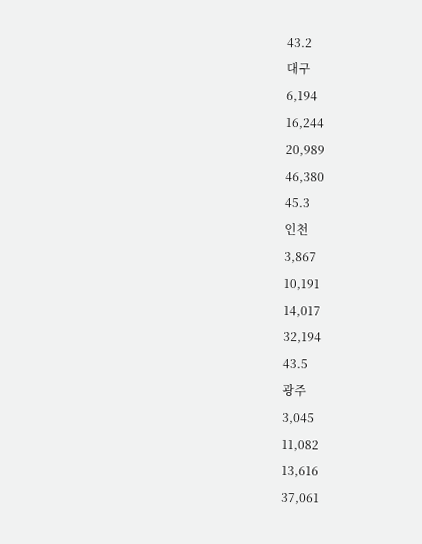43.2
대구
6,194
16,244
20,989
46,380
45.3
인천
3,867
10,191
14,017
32,194
43.5
광주
3,045
11,082
13,616
37,061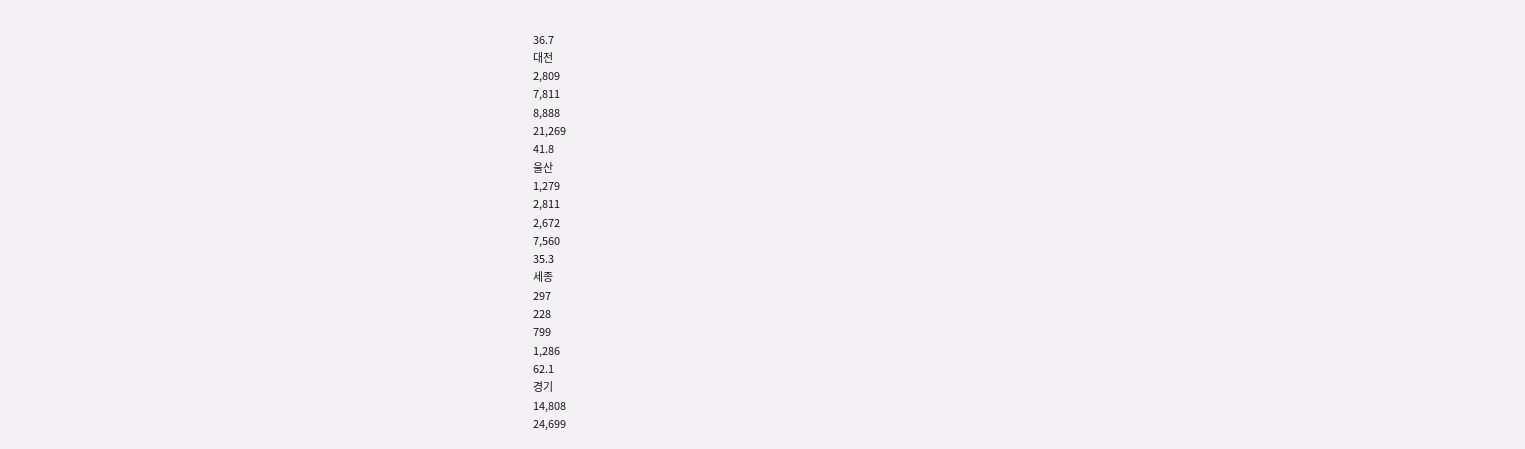36.7
대전
2,809
7,811
8,888
21,269
41.8
울산
1,279
2,811
2,672
7,560
35.3
세종
297
228
799
1,286
62.1
경기
14,808
24,699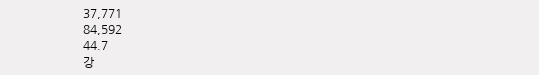37,771
84,592
44.7
강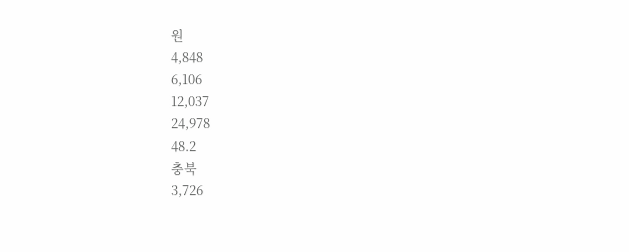원
4,848
6,106
12,037
24,978
48.2
충북
3,726